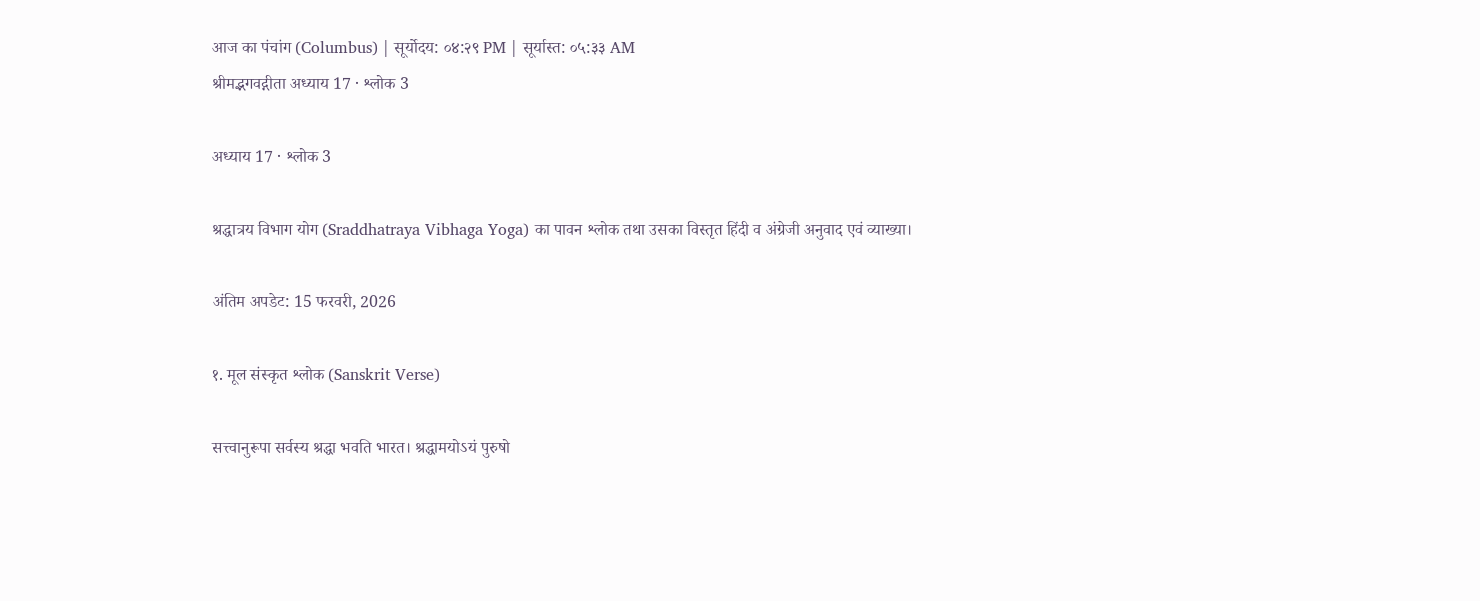आज का पंचांग (Columbus) | सूर्योदय: ०४:२९ PM | सूर्यास्त: ०५:३३ AM
श्रीमद्भगवद्गीता अध्याय 17 · श्लोक 3

अध्याय 17 · श्लोक 3

श्रद्धात्रय विभाग योग (Sraddhatraya Vibhaga Yoga) का पावन श्लोक तथा उसका विस्तृत हिंदी व अंग्रेजी अनुवाद एवं व्याख्या।

अंतिम अपडेट: 15 फरवरी, 2026

१. मूल संस्कृत श्लोक (Sanskrit Verse)

सत्त्वानुरूपा सर्वस्य श्रद्धा भवति भारत। श्रद्धामयोऽयं पुरुषो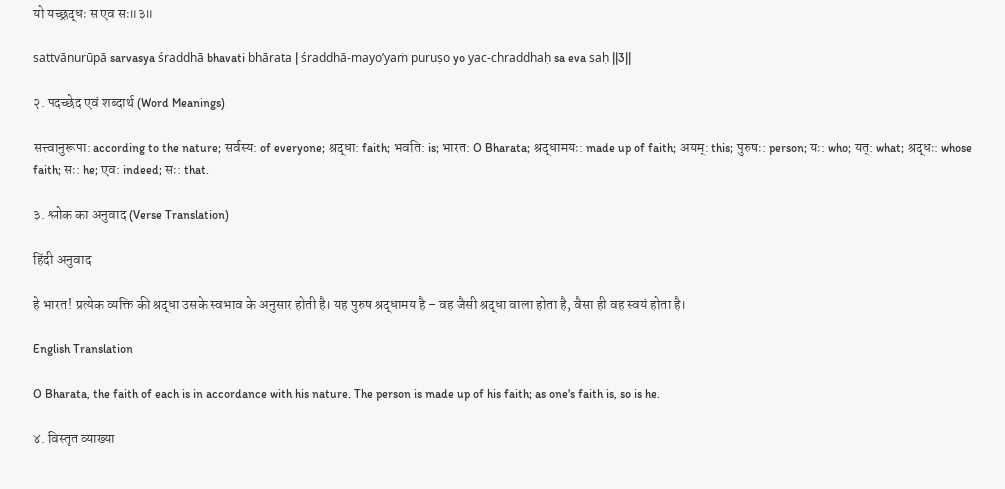यो यच्छ्रद्धः स एव सः॥३॥

sattvānurūpā sarvasya śraddhā bhavati bhārata | śraddhā-mayo’yaṁ puruṣo yo yac-chraddhaḥ sa eva saḥ ||3||

२. पदच्छेद एवं शब्दार्थ (Word Meanings)

सत्त्वानुरूपा: according to the nature; सर्वस्य: of everyone; श्रद्धा: faith; भवति: is; भारत: O Bharata; श्रद्धामयः: made up of faith; अयम्: this; पुरुषः: person; यः: who; यत्: what; श्रद्धः: whose faith; सः: he; एव: indeed; सः: that.

३. श्लोक का अनुवाद (Verse Translation)

हिंदी अनुवाद

हे भारत! प्रत्येक व्यक्ति की श्रद्धा उसके स्वभाव के अनुसार होती है। यह पुरुष श्रद्धामय है – वह जैसी श्रद्धा वाला होता है, वैसा ही वह स्वयं होता है।

English Translation

O Bharata, the faith of each is in accordance with his nature. The person is made up of his faith; as one's faith is, so is he.

४. विस्तृत व्याख्या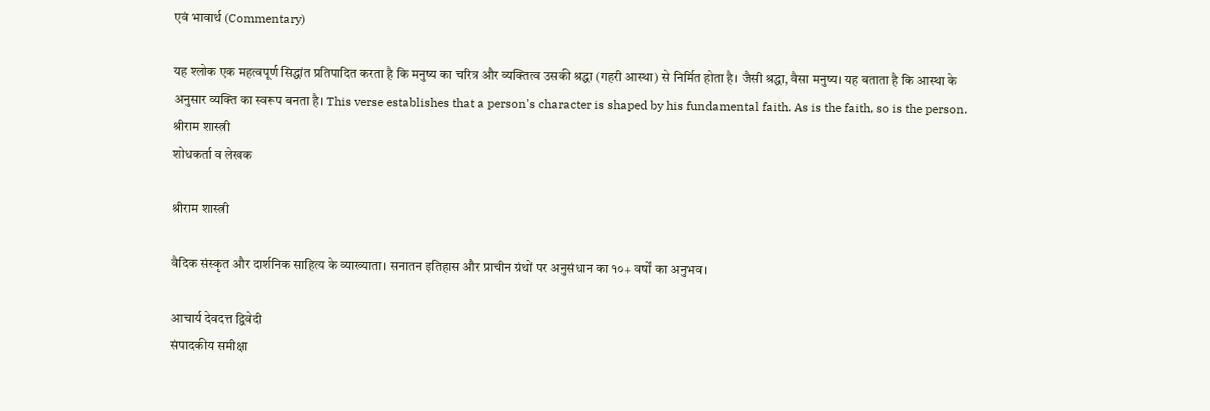एवं भावार्थ (Commentary)

यह श्लोक एक महत्वपूर्ण सिद्धांत प्रतिपादित करता है कि मनुष्य का चरित्र और व्यक्तित्व उसकी श्रद्धा (गहरी आस्था) से निर्मित होता है। जैसी श्रद्धा, वैसा मनुष्य। यह बताता है कि आस्था के अनुसार व्यक्ति का स्वरूप बनता है। This verse establishes that a person's character is shaped by his fundamental faith. As is the faith, so is the person.
श्रीराम शास्त्री
शोधकर्ता व लेखक

श्रीराम शास्त्री

वैदिक संस्कृत और दार्शनिक साहित्य के व्याख्याता। सनातन इतिहास और प्राचीन ग्रंथों पर अनुसंधान का १०+ वर्षों का अनुभव।

आचार्य देवदत्त द्विवेदी
संपादकीय समीक्षा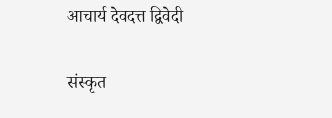आचार्य देवदत्त द्विवेदी

संस्कृत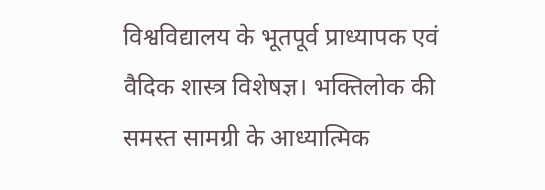विश्वविद्यालय के भूतपूर्व प्राध्यापक एवं वैदिक शास्त्र विशेषज्ञ। भक्तिलोक की समस्त सामग्री के आध्यात्मिक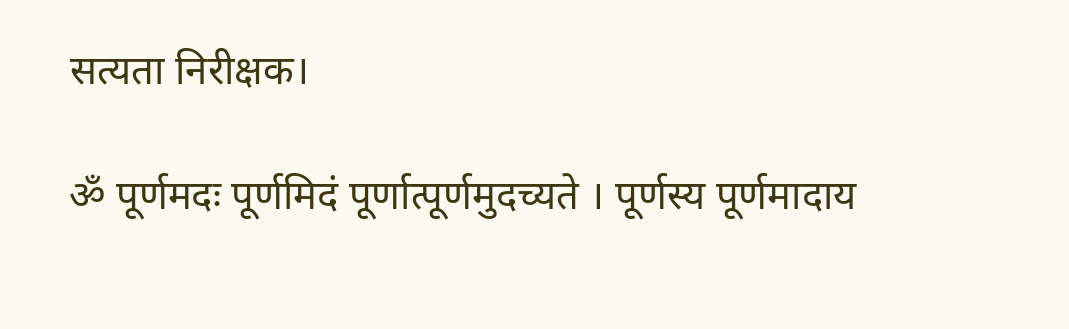सत्यता निरीक्षक।

ॐ पूर्णमदः पूर्णमिदं पूर्णात्पूर्णमुदच्यते । पूर्णस्य पूर्णमादाय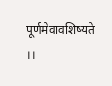पूर्णमेवावशिष्यते ।।